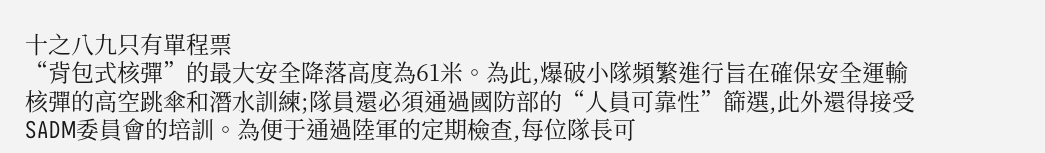十之八九只有單程票
“背包式核彈”的最大安全降落高度為61米。為此,爆破小隊頻繁進行旨在確保安全運輸核彈的高空跳傘和潛水訓練;隊員還必須通過國防部的“人員可靠性”篩選,此外還得接受SADM委員會的培訓。為便于通過陸軍的定期檢查,每位隊長可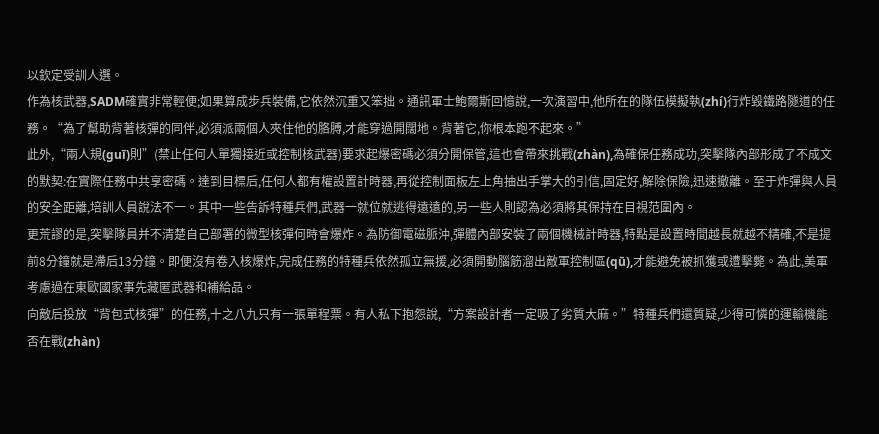以欽定受訓人選。
作為核武器,SADM確實非常輕便;如果算成步兵裝備,它依然沉重又笨拙。通訊軍士鮑爾斯回憶說,一次演習中,他所在的隊伍模擬執(zhí)行炸毀鐵路隧道的任務。“為了幫助背著核彈的同伴,必須派兩個人夾住他的胳膊,才能穿過開闊地。背著它,你根本跑不起來。”
此外,“兩人規(guī)則”(禁止任何人單獨接近或控制核武器)要求起爆密碼必須分開保管,這也會帶來挑戰(zhàn),為確保任務成功,突擊隊內部形成了不成文的默契:在實際任務中共享密碼。達到目標后,任何人都有權設置計時器,再從控制面板左上角抽出手掌大的引信,固定好,解除保險,迅速撤離。至于炸彈與人員的安全距離,培訓人員說法不一。其中一些告訴特種兵們,武器一就位就逃得遠遠的,另一些人則認為必須將其保持在目視范圍內。
更荒謬的是,突擊隊員并不清楚自己部署的微型核彈何時會爆炸。為防御電磁脈沖,彈體內部安裝了兩個機械計時器,特點是設置時間越長就越不精確,不是提前8分鐘就是滯后13分鐘。即便沒有卷入核爆炸,完成任務的特種兵依然孤立無援,必須開動腦筋溜出敵軍控制區(qū),才能避免被抓獲或遭擊斃。為此,美軍考慮過在東歐國家事先藏匿武器和補給品。
向敵后投放“背包式核彈”的任務,十之八九只有一張單程票。有人私下抱怨說,“方案設計者一定吸了劣質大麻。”特種兵們還質疑,少得可憐的運輸機能否在戰(zhàn)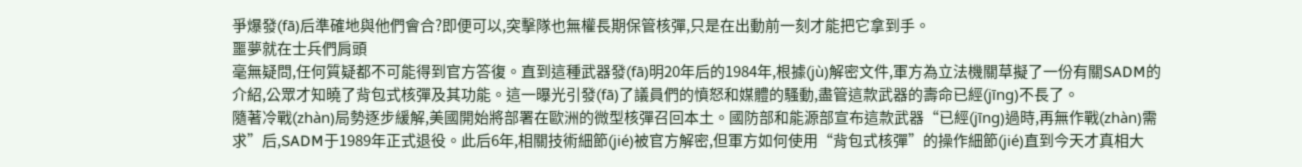爭爆發(fā)后準確地與他們會合?即便可以,突擊隊也無權長期保管核彈,只是在出動前一刻才能把它拿到手。
噩夢就在士兵們肩頭
毫無疑問,任何質疑都不可能得到官方答復。直到這種武器發(fā)明20年后的1984年,根據(jù)解密文件,軍方為立法機關草擬了一份有關SADM的介紹,公眾才知曉了背包式核彈及其功能。這一曝光引發(fā)了議員們的憤怒和媒體的騷動,盡管這款武器的壽命已經(jīng)不長了。
隨著冷戰(zhàn)局勢逐步緩解,美國開始將部署在歐洲的微型核彈召回本土。國防部和能源部宣布這款武器“已經(jīng)過時,再無作戰(zhàn)需求”后,SADM于1989年正式退役。此后6年,相關技術細節(jié)被官方解密,但軍方如何使用“背包式核彈”的操作細節(jié)直到今天才真相大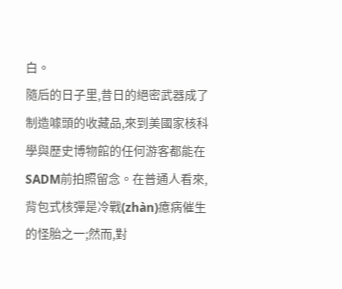白。
隨后的日子里,昔日的絕密武器成了制造噱頭的收藏品,來到美國家核科學與歷史博物館的任何游客都能在SADM前拍照留念。在普通人看來,背包式核彈是冷戰(zhàn)癔病催生的怪胎之一;然而,對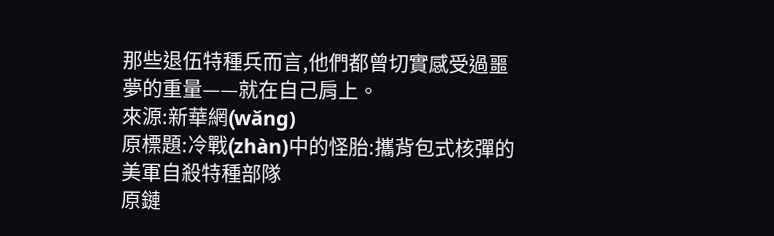那些退伍特種兵而言,他們都曾切實感受過噩夢的重量——就在自己肩上。
來源:新華網(wǎng)
原標題:冷戰(zhàn)中的怪胎:攜背包式核彈的美軍自殺特種部隊
原鏈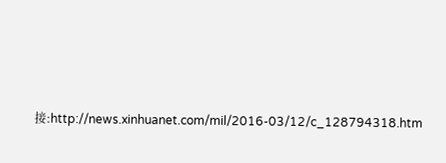接:http://news.xinhuanet.com/mil/2016-03/12/c_128794318.htm